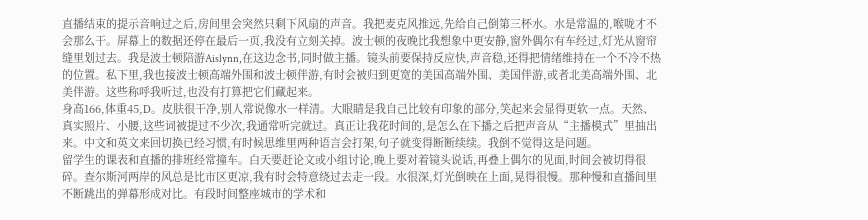直播结束的提示音响过之后,房间里会突然只剩下风扇的声音。我把麦克风推远,先给自己倒第三杯水。水是常温的,喉咙才不会那么干。屏幕上的数据还停在最后一页,我没有立刻关掉。波士顿的夜晚比我想象中更安静,窗外偶尔有车经过,灯光从窗帘缝里划过去。我是波士顿陪游Aislynn,在这边念书,同时做主播。镜头前要保持反应快,声音稳,还得把情绪维持在一个不冷不热的位置。私下里,我也接波士顿高端外围和波士顿伴游,有时会被归到更宽的美国高端外围、美国伴游,或者北美高端外围、北美伴游。这些称呼我听过,也没有打算把它们藏起来。
身高166,体重45,D。皮肤很干净,别人常说像水一样清。大眼睛是我自己比较有印象的部分,笑起来会显得更软一点。天然、真实照片、小腰,这些词被提过不少次,我通常听完就过。真正让我花时间的,是怎么在下播之后把声音从“主播模式”里抽出来。中文和英文来回切换已经习惯,有时候思维里两种语言会打架,句子就变得断断续续。我倒不觉得这是问题。
留学生的课表和直播的排班经常撞车。白天要赶论文或小组讨论,晚上要对着镜头说话,再叠上偶尔的见面,时间会被切得很碎。查尔斯河两岸的风总是比市区更凉,我有时会特意绕过去走一段。水很深,灯光倒映在上面,晃得很慢。那种慢和直播间里不断跳出的弹幕形成对比。有段时间整座城市的学术和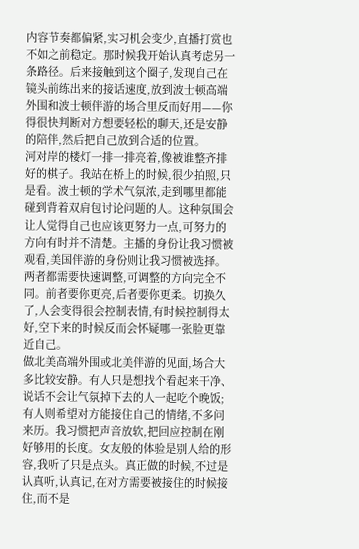内容节奏都偏紧,实习机会变少,直播打赏也不如之前稳定。那时候我开始认真考虑另一条路径。后来接触到这个圈子,发现自己在镜头前练出来的接话速度,放到波士顿高端外围和波士顿伴游的场合里反而好用——你得很快判断对方想要轻松的聊天,还是安静的陪伴,然后把自己放到合适的位置。
河对岸的楼灯一排一排亮着,像被谁整齐排好的棋子。我站在桥上的时候,很少拍照,只是看。波士顿的学术气氛浓,走到哪里都能碰到背着双肩包讨论问题的人。这种氛围会让人觉得自己也应该更努力一点,可努力的方向有时并不清楚。主播的身份让我习惯被观看,美国伴游的身份则让我习惯被选择。两者都需要快速调整,可调整的方向完全不同。前者要你更亮,后者要你更柔。切换久了,人会变得很会控制表情,有时候控制得太好,空下来的时候反而会怀疑哪一张脸更靠近自己。
做北美高端外围或北美伴游的见面,场合大多比较安静。有人只是想找个看起来干净、说话不会让气氛掉下去的人一起吃个晚饭;有人则希望对方能接住自己的情绪,不多问来历。我习惯把声音放软,把回应控制在刚好够用的长度。女友般的体验是别人给的形容,我听了只是点头。真正做的时候,不过是认真听,认真记,在对方需要被接住的时候接住,而不是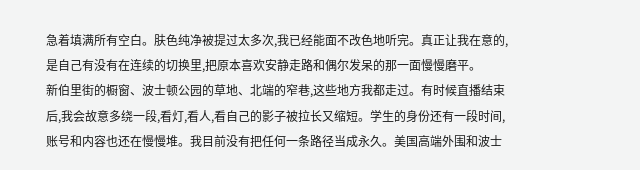急着填满所有空白。肤色纯净被提过太多次,我已经能面不改色地听完。真正让我在意的,是自己有没有在连续的切换里,把原本喜欢安静走路和偶尔发呆的那一面慢慢磨平。
新伯里街的橱窗、波士顿公园的草地、北端的窄巷,这些地方我都走过。有时候直播结束后,我会故意多绕一段,看灯,看人,看自己的影子被拉长又缩短。学生的身份还有一段时间,账号和内容也还在慢慢堆。我目前没有把任何一条路径当成永久。美国高端外围和波士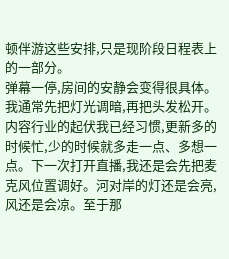顿伴游这些安排,只是现阶段日程表上的一部分。
弹幕一停,房间的安静会变得很具体。我通常先把灯光调暗,再把头发松开。内容行业的起伏我已经习惯,更新多的时候忙,少的时候就多走一点、多想一点。下一次打开直播,我还是会先把麦克风位置调好。河对岸的灯还是会亮,风还是会凉。至于那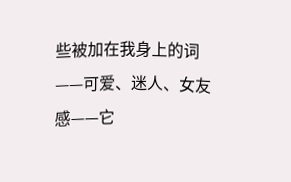些被加在我身上的词——可爱、迷人、女友感——它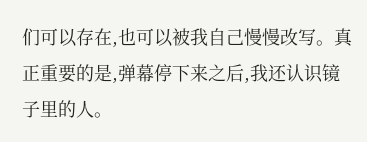们可以存在,也可以被我自己慢慢改写。真正重要的是,弹幕停下来之后,我还认识镜子里的人。